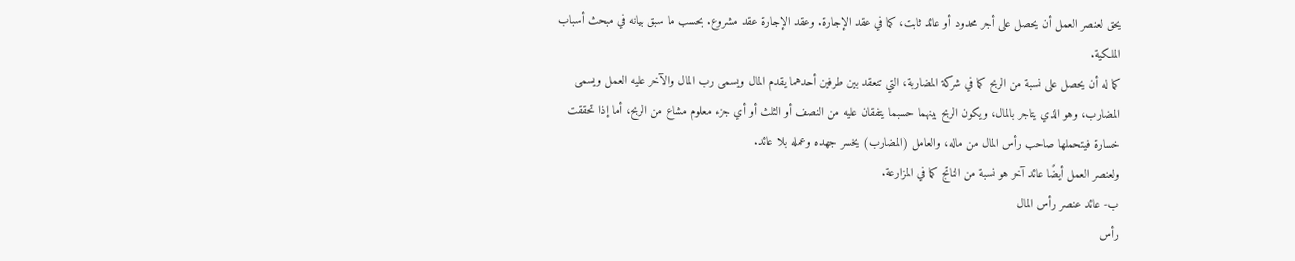يحق لعنصر العمل أن يحصل على أجر محدود أو عائد ثابت، كما في عقد الإجارة. وعقد الإجارة عقد مشروع. بحسب ما سبق بيانه في مبحث أسباب الملكية.
كما له أن يحصل على نسبة من الربح كما في شركة المضاربة، التي تنعقد بين طرفين أحدهما يقدم المال ويسمى رب المال والآخر عليه العمل ويسمى المضارب، وهو الذي يتاجر بالمال، ويكون الربح بينهما حسبما يتفقان عليه من النصف أو الثلث أو أي جزء معلوم مشاع من الربح، أما إذا تحققت خسارة فيتحملها صاحب رأس المال من ماله، والعامل (المضارب) يخسر جهده وعمله بلا عائد.
ولعنصر العمل أيضًا عائد آخر هو نسبة من الناتج كما في المزارعة.
ب- عائد عنصر رأس المال
رأس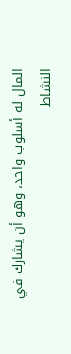المال له أسلوب واحد، وهو أن يشارك في النشاط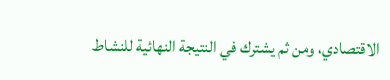الاقتصادي، ومن ثم يشترك في النتيجة النهائية للنشاط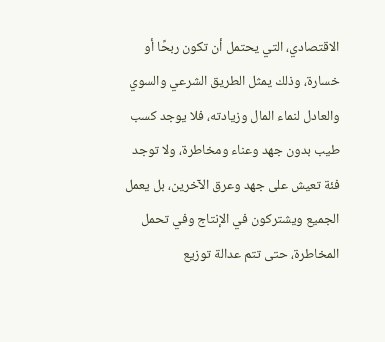الاقتصادي، التي يحتمل أن تكون ربحًا أو خسارة، وذلك يمثل الطريق الشرعي والسوي والعادل لنماء المال وزيادته، فلا يوجد كسب طيب بدون جهد وعناء ومخاطرة، ولا توجد فئة تعيش على جهد وعرق الآخرين، بل يعمل الجميع ويشتركون في الإنتاج وفي تحمل المخاطرة، حتى تتم عدالة توزيع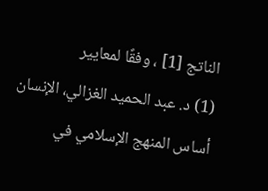الناتج [1] ، وفقًا لمعايير
(1) د. عبد الحميد الغزالي، الإنسان أساس المنهج الإسلامي في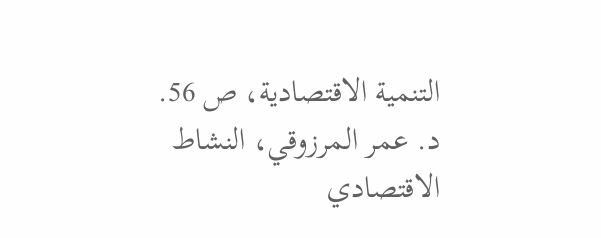التنمية الاقتصادية، ص 56.
د. عمر المرزوقي، النشاط الاقتصادي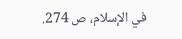في الإسلام، ص 274.